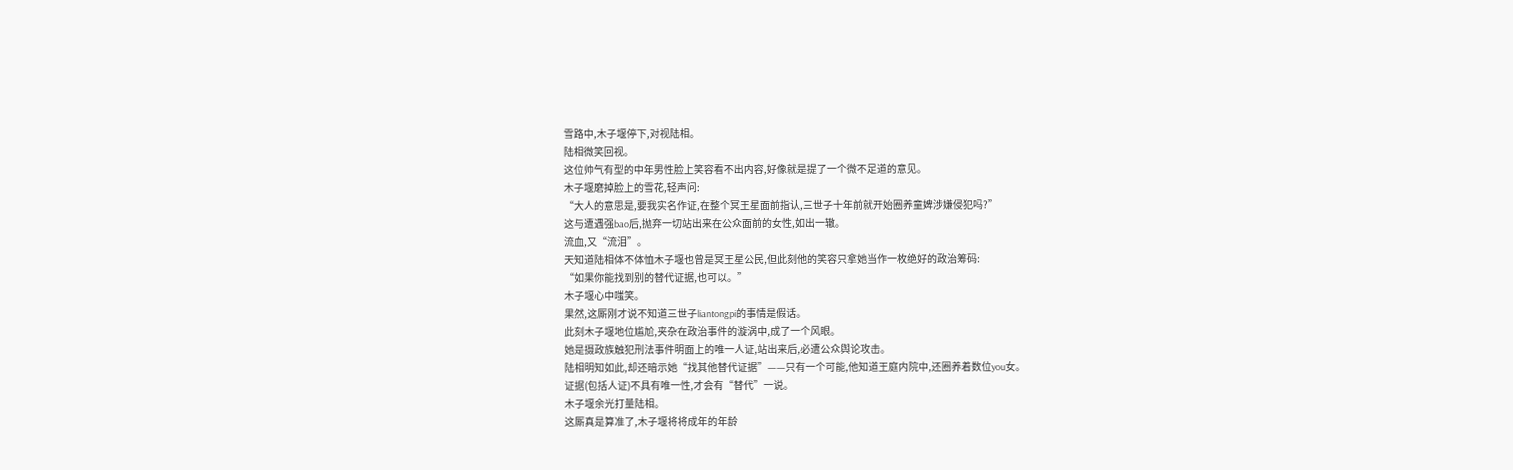雪路中,木子堰停下,对视陆相。
陆相微笑回视。
这位帅气有型的中年男性脸上笑容看不出内容,好像就是提了一个微不足道的意见。
木子堰磨掉脸上的雪花,轻声问:
“大人的意思是,要我实名作证,在整个冥王星面前指认,三世子十年前就开始圈养童婢涉嫌侵犯吗?”
这与遭遇强bao后,抛弃一切站出来在公众面前的女性,如出一辙。
流血,又“流泪”。
天知道陆相体不体恤木子堰也曾是冥王星公民,但此刻他的笑容只拿她当作一枚绝好的政治筹码:
“如果你能找到别的替代证据,也可以。”
木子堰心中嗤笑。
果然,这厮刚才说不知道三世子liantongpi的事情是假话。
此刻木子堰地位尴尬,夹杂在政治事件的漩涡中,成了一个风眼。
她是摄政族触犯刑法事件明面上的唯一人证,站出来后,必遭公众舆论攻击。
陆相明知如此,却还暗示她“找其他替代证据”——只有一个可能,他知道王庭内院中,还圈养着数位you女。
证据(包括人证)不具有唯一性,才会有“替代”一说。
木子堰余光打量陆相。
这厮真是算准了,木子堰将将成年的年龄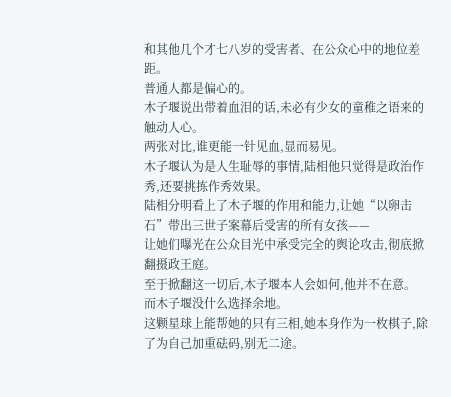和其他几个才七八岁的受害者、在公众心中的地位差距。
普通人都是偏心的。
木子堰说出带着血泪的话,未必有少女的童稚之语来的触动人心。
两张对比,谁更能一针见血,显而易见。
木子堰认为是人生耻辱的事情,陆相他只觉得是政治作秀,还要挑拣作秀效果。
陆相分明看上了木子堰的作用和能力,让她“以卵击石”带出三世子案幕后受害的所有女孩——
让她们曝光在公众目光中承受完全的舆论攻击,彻底掀翻摄政王庭。
至于掀翻这一切后,木子堰本人会如何,他并不在意。
而木子堰没什么选择余地。
这颗星球上能帮她的只有三相,她本身作为一枚棋子,除了为自己加重砝码,别无二途。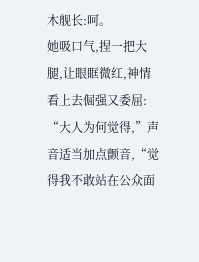木舰长:呵。
她吸口气,捏一把大腿,让眼眶微红,神情看上去倔强又委屈:
“大人为何觉得,”声音适当加点颤音,“觉得我不敢站在公众面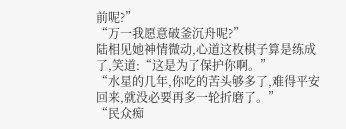前呢?”
“万一我愿意破釜沉舟呢?”
陆相见她神情微动,心道这枚棋子算是练成了,笑道:“这是为了保护你啊。”
“水星的几年,你吃的苦头够多了,难得平安回来,就没必要再多一轮折磨了。”
“民众痴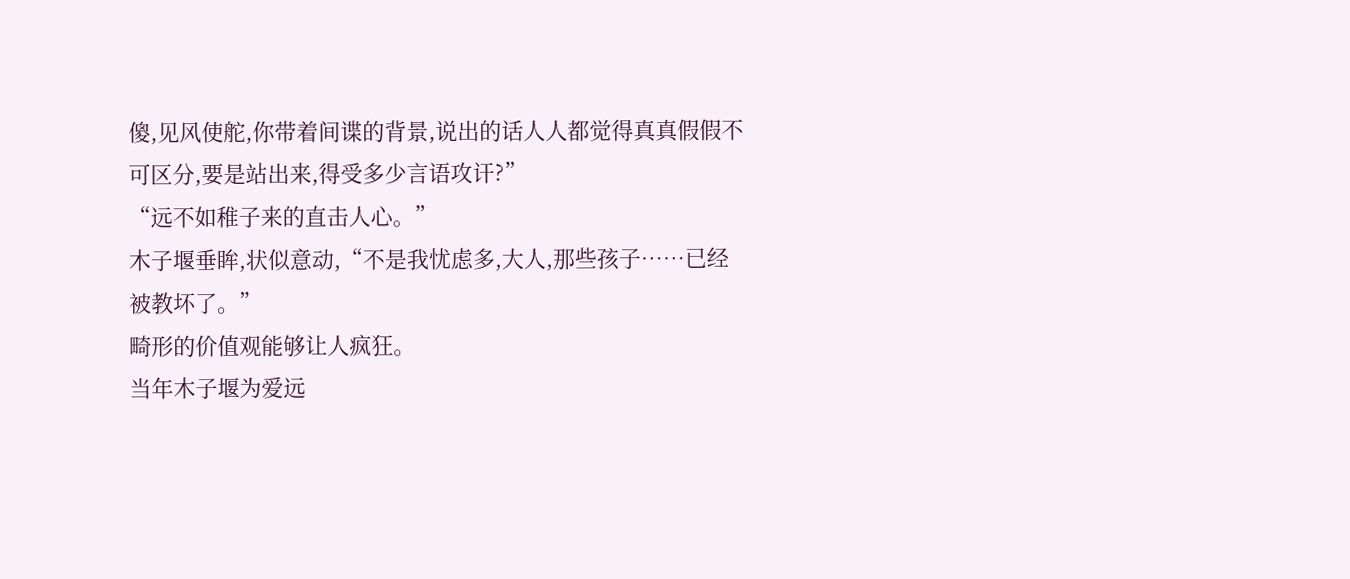傻,见风使舵,你带着间谍的背景,说出的话人人都觉得真真假假不可区分,要是站出来,得受多少言语攻讦?”
“远不如稚子来的直击人心。”
木子堰垂眸,状似意动,“不是我忧虑多,大人,那些孩子……已经被教坏了。”
畸形的价值观能够让人疯狂。
当年木子堰为爱远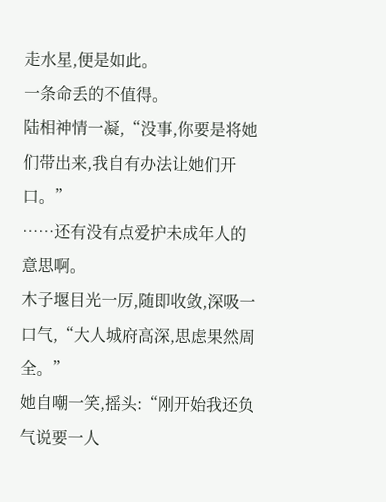走水星,便是如此。
一条命丢的不值得。
陆相神情一凝,“没事,你要是将她们带出来,我自有办法让她们开口。”
……还有没有点爱护未成年人的意思啊。
木子堰目光一厉,随即收敛,深吸一口气,“大人城府高深,思虑果然周全。”
她自嘲一笑,摇头:“刚开始我还负气说要一人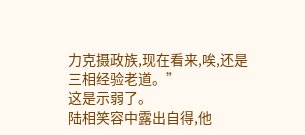力克摄政族,现在看来,唉,还是三相经验老道。”
这是示弱了。
陆相笑容中露出自得,他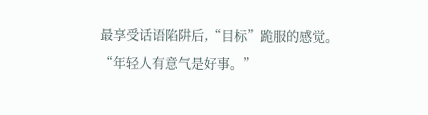最享受话语陷阱后,“目标”跪服的感觉。
“年轻人有意气是好事。”